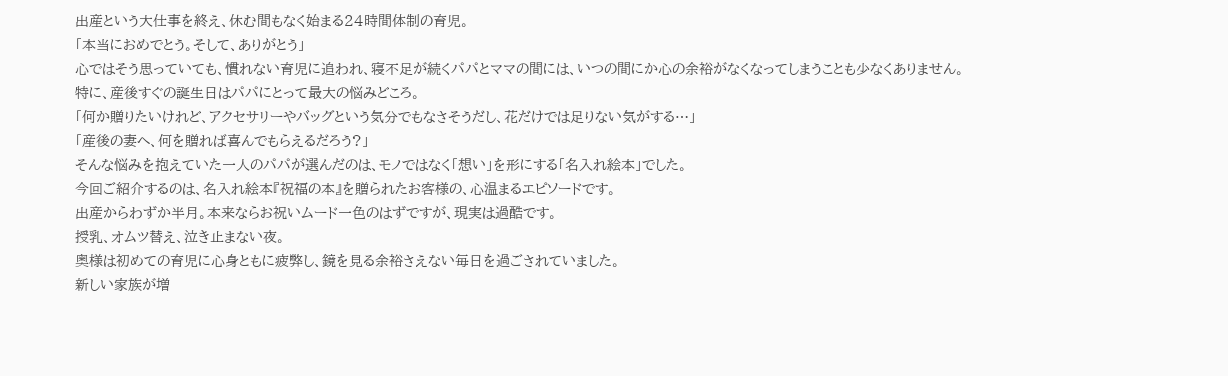出産という大仕事を終え、休む間もなく始まる24時間体制の育児。
「本当におめでとう。そして、ありがとう」
心ではそう思っていても、慣れない育児に追われ、寝不足が続くパパとママの間には、いつの間にか心の余裕がなくなってしまうことも少なくありません。
特に、産後すぐの誕生日はパパにとって最大の悩みどころ。
「何か贈りたいけれど、アクセサリーやバッグという気分でもなさそうだし、花だけでは足りない気がする…」
「産後の妻へ、何を贈れば喜んでもらえるだろう?」
そんな悩みを抱えていた一人のパパが選んだのは、モノではなく「想い」を形にする「名入れ絵本」でした。
今回ご紹介するのは、名入れ絵本『祝福の本』を贈られたお客様の、心温まるエピソードです。
出産からわずか半月。本来ならお祝いムード一色のはずですが、現実は過酷です。
授乳、オムツ替え、泣き止まない夜。
奥様は初めての育児に心身ともに疲弊し、鏡を見る余裕さえない毎日を過ごされていました。
新しい家族が増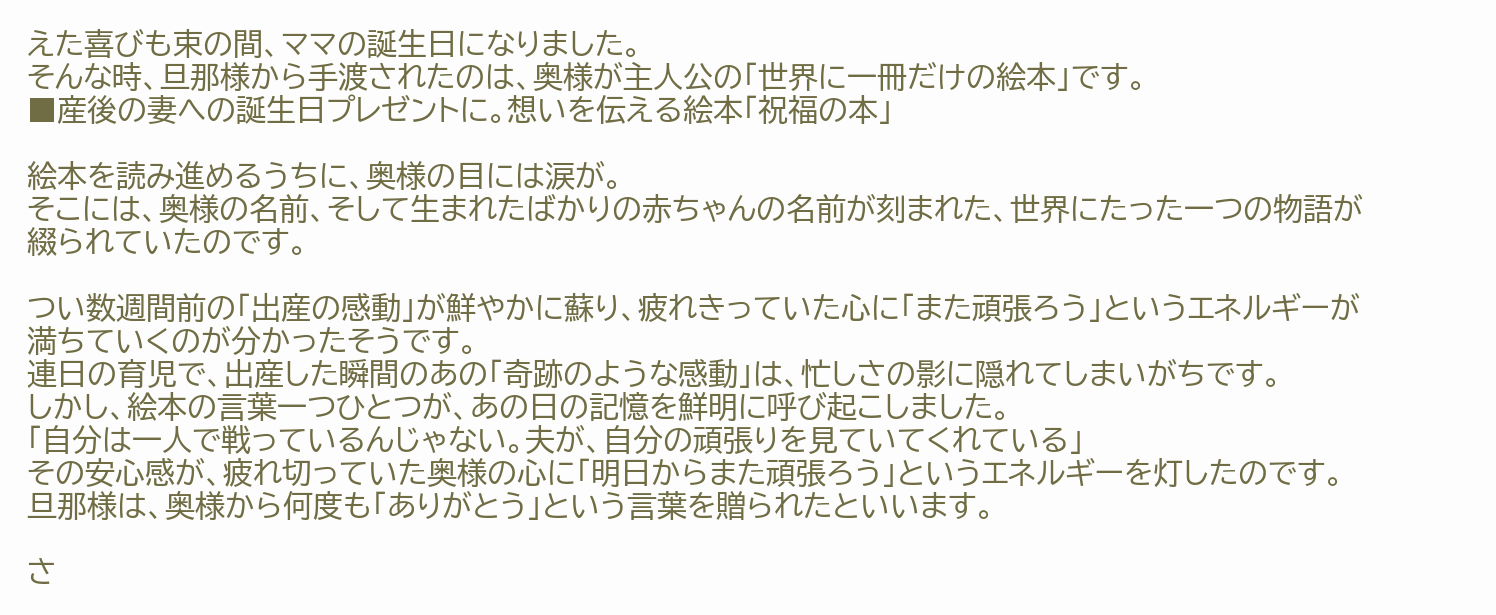えた喜びも束の間、ママの誕生日になりました。
そんな時、旦那様から手渡されたのは、奥様が主人公の「世界に一冊だけの絵本」です。
■産後の妻への誕生日プレゼントに。想いを伝える絵本「祝福の本」

絵本を読み進めるうちに、奥様の目には涙が。
そこには、奥様の名前、そして生まれたばかりの赤ちゃんの名前が刻まれた、世界にたった一つの物語が綴られていたのです。

つい数週間前の「出産の感動」が鮮やかに蘇り、疲れきっていた心に「また頑張ろう」というエネルギーが満ちていくのが分かったそうです。
連日の育児で、出産した瞬間のあの「奇跡のような感動」は、忙しさの影に隠れてしまいがちです。
しかし、絵本の言葉一つひとつが、あの日の記憶を鮮明に呼び起こしました。
「自分は一人で戦っているんじゃない。夫が、自分の頑張りを見ていてくれている」
その安心感が、疲れ切っていた奥様の心に「明日からまた頑張ろう」というエネルギーを灯したのです。旦那様は、奥様から何度も「ありがとう」という言葉を贈られたといいます。

さ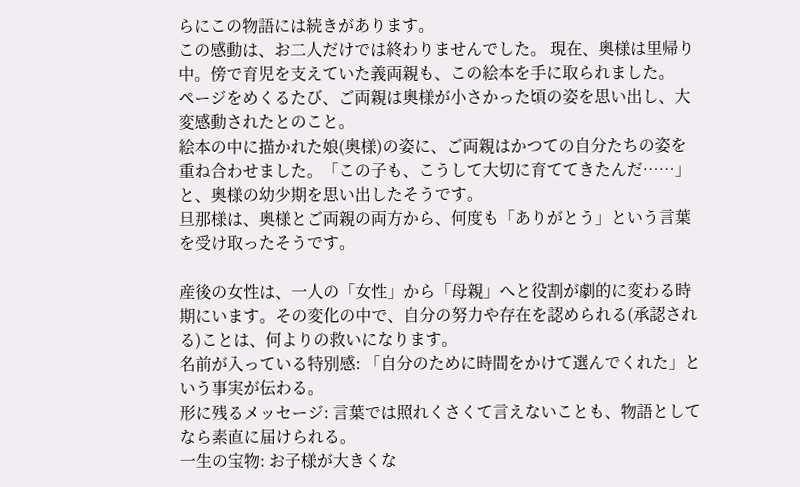らにこの物語には続きがあります。
この感動は、お二人だけでは終わりませんでした。 現在、奥様は里帰り中。傍で育児を支えていた義両親も、この絵本を手に取られました。
ページをめくるたび、ご両親は奥様が小さかった頃の姿を思い出し、大変感動されたとのこと。
絵本の中に描かれた娘(奥様)の姿に、ご両親はかつての自分たちの姿を重ね合わせました。「この子も、こうして大切に育ててきたんだ……」と、奥様の幼少期を思い出したそうです。
旦那様は、奥様とご両親の両方から、何度も「ありがとう」という言葉を受け取ったそうです。

産後の女性は、一人の「女性」から「母親」へと役割が劇的に変わる時期にいます。その変化の中で、自分の努力や存在を認められる(承認される)ことは、何よりの救いになります。
名前が入っている特別感: 「自分のために時間をかけて選んでくれた」という事実が伝わる。
形に残るメッセージ: 言葉では照れくさくて言えないことも、物語としてなら素直に届けられる。
一生の宝物: お子様が大きくな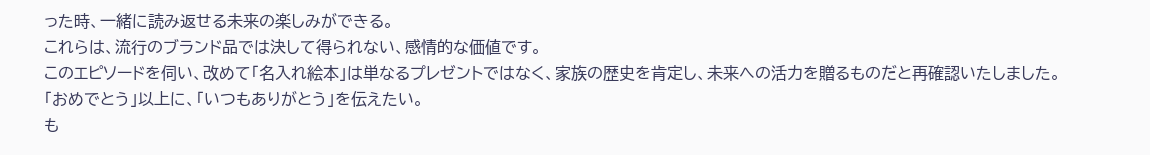った時、一緒に読み返せる未来の楽しみができる。
これらは、流行のブランド品では決して得られない、感情的な価値です。
このエピソードを伺い、改めて「名入れ絵本」は単なるプレゼントではなく、家族の歴史を肯定し、未来への活力を贈るものだと再確認いたしました。
「おめでとう」以上に、「いつもありがとう」を伝えたい。
も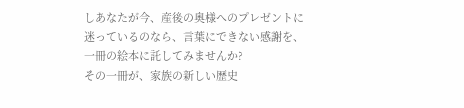しあなたが今、産後の奥様へのプレゼントに迷っているのなら、言葉にできない感謝を、一冊の絵本に託してみませんか?
その一冊が、家族の新しい歴史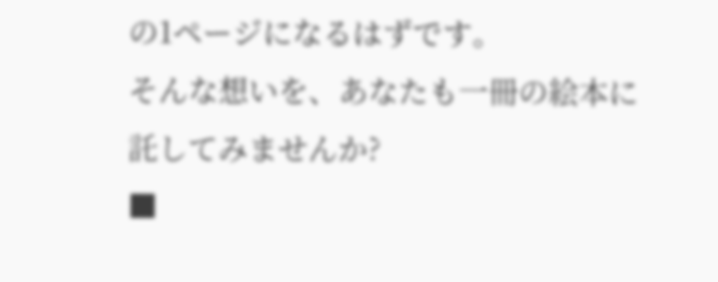の1ページになるはずです。
そんな想いを、あなたも一冊の絵本に託してみませんか?
■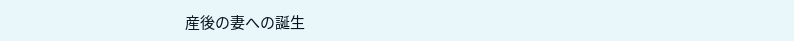産後の妻への誕生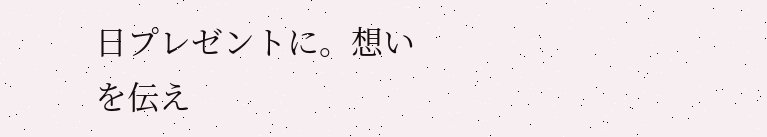日プレゼントに。想いを伝え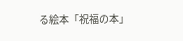る絵本「祝福の本」